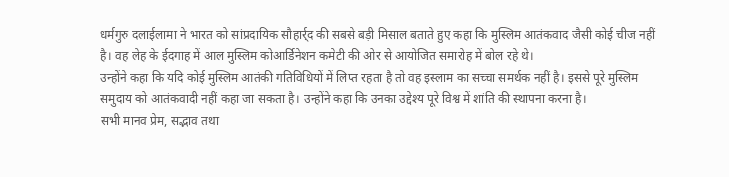धर्मगुरु दलाईलामा ने भारत को सांप्रदायिक सौहार्र्द की सबसे बड़ी मिसाल बताते हुए कहा कि मुस्लिम आतंकवाद जैसी कोई चीज नहीं है। वह लेह के ईदगाह में आल मुस्लिम कोआर्डिनेशन कमेटी की ओर से आयोजित समारोह में बोल रहे थे।
उन्होंने कहा कि यदि कोई मुस्लिम आतंकी गतिविधियों में लिप्त रहता है तो वह इस्लाम का सच्चा समर्थक नहीं है। इससे पूरे मुस्लिम समुदाय को आतंकवादी नहीं कहा जा सकता है। उन्होंने कहा कि उनका उद्देश्य पूरे विश्व में शांति की स्थापना करना है।
सभी मानव प्रेम, सद्भाव तथा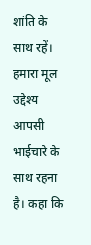शांति के साथ रहें। हमारा मूल उद्देश्य आपसी भाईचारे के साथ रहना है। कहा कि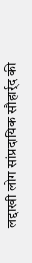लद्दाखी लोग सांप्रदायिक सौहार्र्द की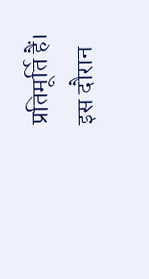प्रतिमूर्ति हैं। इस दौरान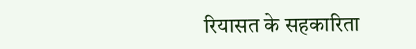रियासत के सहकारिता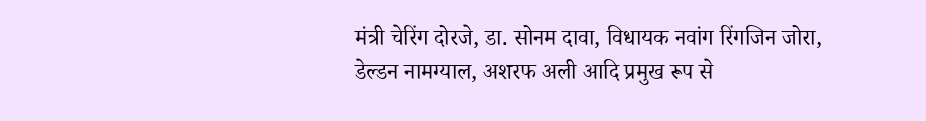मंत्री चेरिंग दोरजे, डा. सोनम दावा, विधायक नवांग रिंगजिन जोरा, डेल्डन नामग्याल, अशरफ अली आदि प्रमुख रूप से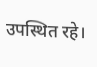उपस्थित रहे।